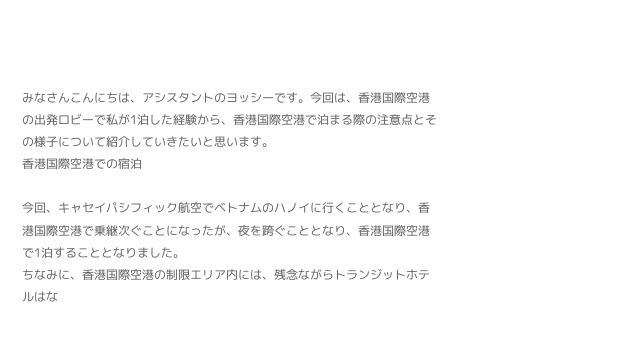みなさんこんにちは、アシスタントのヨッシーです。今回は、香港国際空港の出発ロビーで私が1泊した経験から、香港国際空港で泊まる際の注意点とその様子について紹介していきたいと思います。
香港国際空港での宿泊

今回、キャセイパシフィック航空でベトナムのハノイに行くこととなり、香港国際空港で乗継次ぐことになったが、夜を跨ぐこととなり、香港国際空港で1泊することとなりました。
ちなみに、香港国際空港の制限エリア内には、残念ながらトランジットホテルはな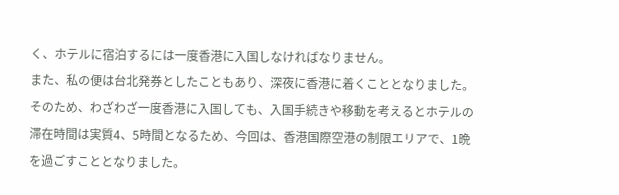く、ホテルに宿泊するには一度香港に入国しなければなりません。
また、私の便は台北発券としたこともあり、深夜に香港に着くこととなりました。そのため、わざわざ一度香港に入国しても、入国手続きや移動を考えるとホテルの滞在時間は実質4、5時間となるため、今回は、香港国際空港の制限エリアで、1晩を過ごすこととなりました。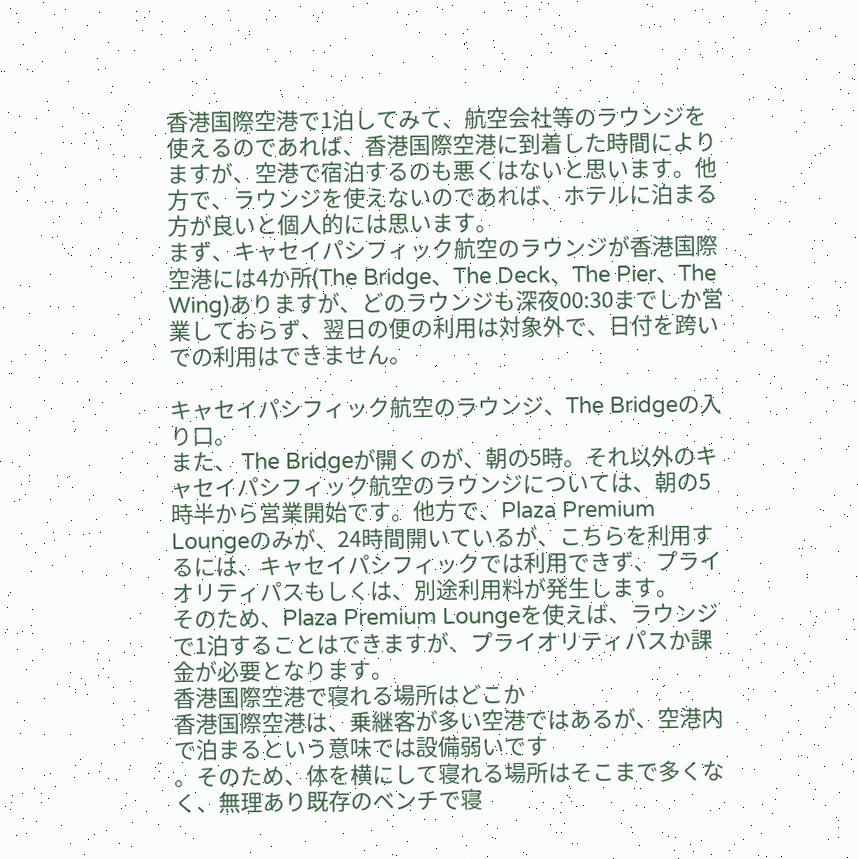香港国際空港で1泊してみて、航空会社等のラウンジを使えるのであれば、香港国際空港に到着した時間によりますが、空港で宿泊するのも悪くはないと思います。他方で、ラウンジを使えないのであれば、ホテルに泊まる方が良いと個人的には思います。
まず、キャセイパシフィック航空のラウンジが香港国際空港には4か所(The Bridge、The Deck、The Pier、The Wing)ありますが、どのラウンジも深夜00:30までしか営業しておらず、翌日の便の利用は対象外で、日付を跨いでの利用はできません。

キャセイパシフィック航空のラウンジ、The Bridgeの入り口。
また、 The Bridgeが開くのが、朝の5時。それ以外のキャセイパシフィック航空のラウンジについては、朝の5時半から営業開始です。他方で、Plaza Premium Loungeのみが、24時間開いているが、こちらを利用するには、キャセイパシフィックでは利用できず、プライオリティパスもしくは、別途利用料が発生します。
そのため、Plaza Premium Loungeを使えば、ラウンジで1泊することはできますが、プライオリティパスか課金が必要となります。
香港国際空港で寝れる場所はどこか
香港国際空港は、乗継客が多い空港ではあるが、空港内で泊まるという意味では設備弱いです
。そのため、体を横にして寝れる場所はそこまで多くなく、無理あり既存のベンチで寝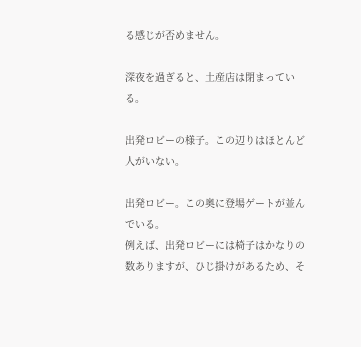る感じが否めません。

深夜を過ぎると、土産店は閉まっている。

出発ロビーの様子。この辺りはほとんど人がいない。

出発ロビー。この奥に登場ゲートが並んでいる。
例えば、出発ロビーには椅子はかなりの数ありますが、ひじ掛けがあるため、そ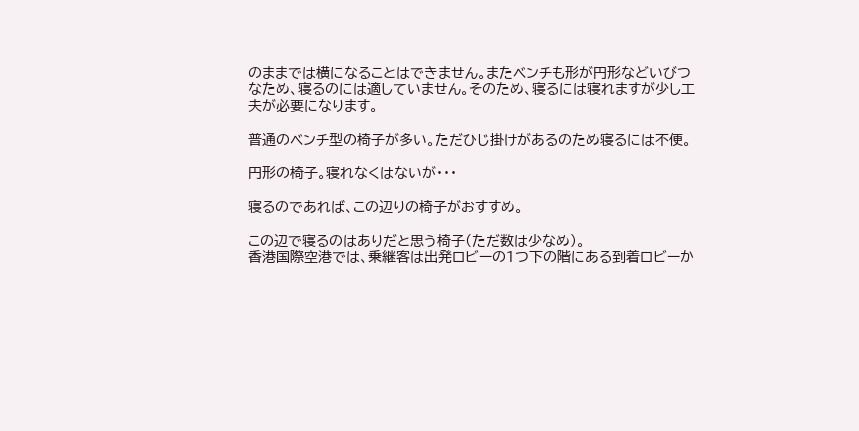のままでは横になることはできません。またベンチも形が円形などいびつなため、寝るのには適していません。そのため、寝るには寝れますが少し工夫が必要になります。

普通のベンチ型の椅子が多い。ただひじ掛けがあるのため寝るには不便。

円形の椅子。寝れなくはないが・・・

寝るのであれば、この辺りの椅子がおすすめ。

この辺で寝るのはありだと思う椅子(ただ数は少なめ)。
香港国際空港では、乗継客は出発ロビーの1つ下の階にある到着ロビーか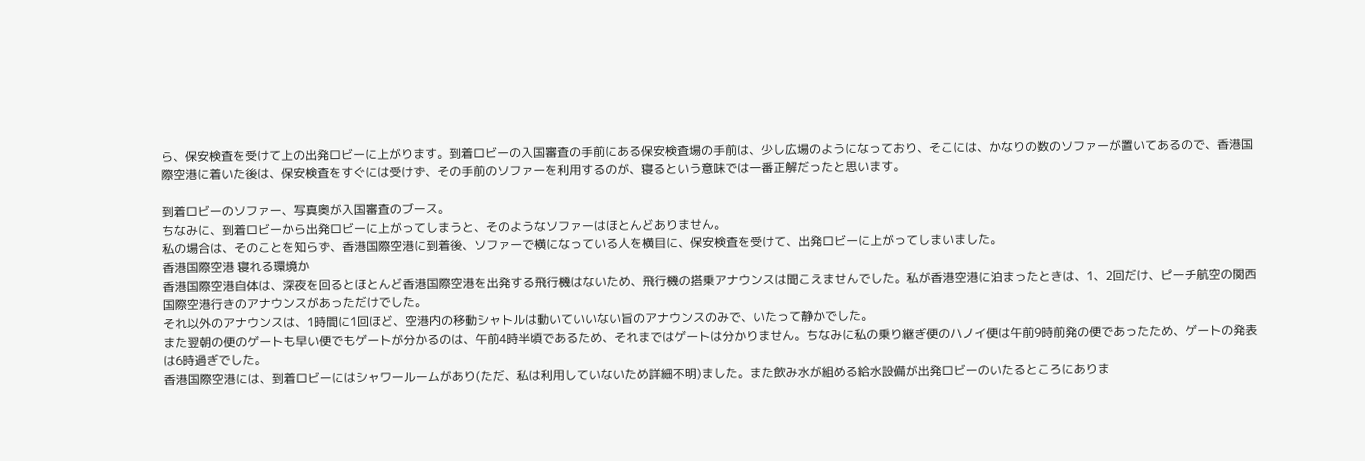ら、保安検査を受けて上の出発ロビーに上がります。到着ロビーの入国審査の手前にある保安検査場の手前は、少し広場のようになっており、そこには、かなりの数のソファーが置いてあるので、香港国際空港に着いた後は、保安検査をすぐには受けず、その手前のソファーを利用するのが、寝るという意味では一番正解だったと思います。

到着ロビーのソファー、写真奥が入国審査のブース。
ちなみに、到着ロビーから出発ロビーに上がってしまうと、そのようなソファーはほとんどありません。
私の場合は、そのことを知らず、香港国際空港に到着後、ソファーで横になっている人を横目に、保安検査を受けて、出発ロビーに上がってしまいました。
香港国際空港 寝れる環境か
香港国際空港自体は、深夜を回るとほとんど香港国際空港を出発する飛行機はないため、飛行機の搭乗アナウンスは聞こえませんでした。私が香港空港に泊まったときは、1、2回だけ、ピーチ航空の関西国際空港行きのアナウンスがあっただけでした。
それ以外のアナウンスは、1時間に1回ほど、空港内の移動シャトルは動いていいない旨のアナウンスのみで、いたって静かでした。
また翌朝の便のゲートも早い便でもゲートが分かるのは、午前4時半頃であるため、それまではゲートは分かりません。ちなみに私の乗り継ぎ便のハノイ便は午前9時前発の便であったため、ゲートの発表は6時過ぎでした。
香港国際空港には、到着ロビーにはシャワールームがあり(ただ、私は利用していないため詳細不明)ました。また飲み水が組める給水設備が出発ロビーのいたるところにありま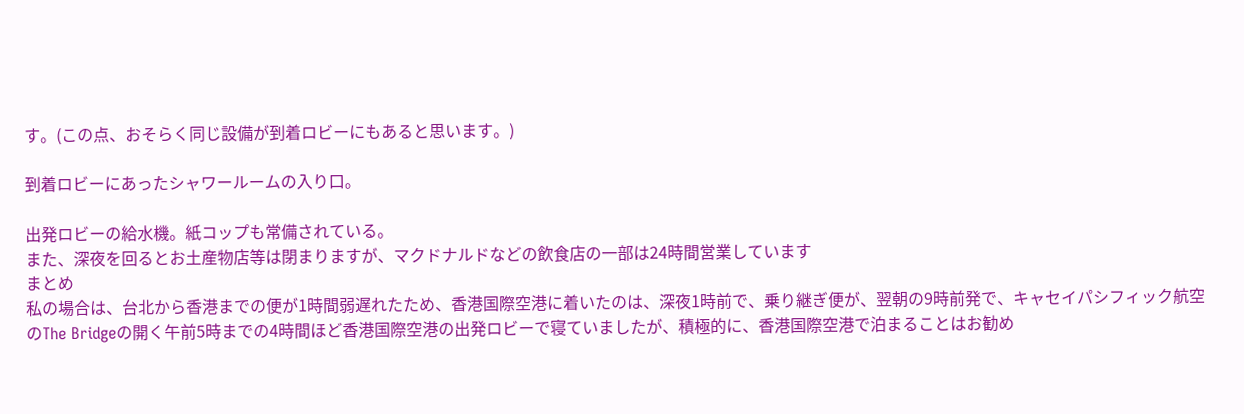す。(この点、おそらく同じ設備が到着ロビーにもあると思います。)

到着ロビーにあったシャワールームの入り口。

出発ロビーの給水機。紙コップも常備されている。
また、深夜を回るとお土産物店等は閉まりますが、マクドナルドなどの飲食店の一部は24時間営業しています
まとめ
私の場合は、台北から香港までの便が1時間弱遅れたため、香港国際空港に着いたのは、深夜1時前で、乗り継ぎ便が、翌朝の9時前発で、キャセイパシフィック航空のThe Bridgeの開く午前5時までの4時間ほど香港国際空港の出発ロビーで寝ていましたが、積極的に、香港国際空港で泊まることはお勧め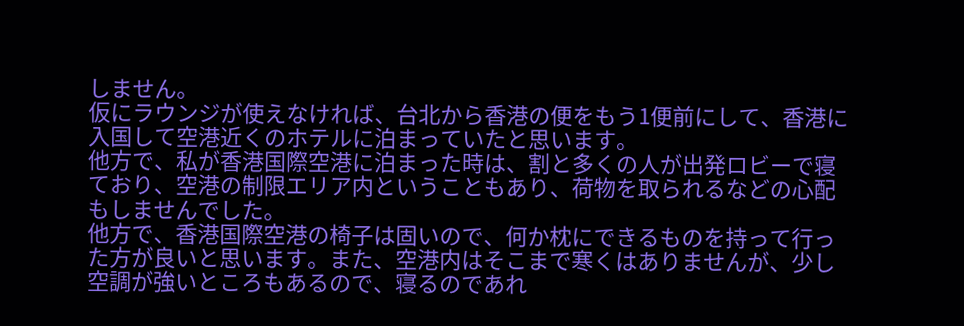しません。
仮にラウンジが使えなければ、台北から香港の便をもう1便前にして、香港に入国して空港近くのホテルに泊まっていたと思います。
他方で、私が香港国際空港に泊まった時は、割と多くの人が出発ロビーで寝ており、空港の制限エリア内ということもあり、荷物を取られるなどの心配もしませんでした。
他方で、香港国際空港の椅子は固いので、何か枕にできるものを持って行った方が良いと思います。また、空港内はそこまで寒くはありませんが、少し空調が強いところもあるので、寝るのであれ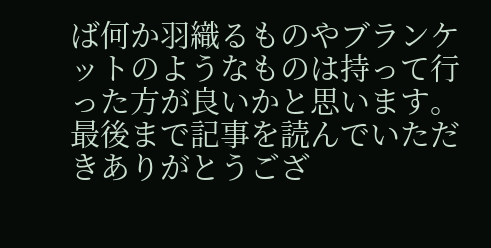ば何か羽織るものやブランケットのようなものは持って行った方が良いかと思います。
最後まで記事を読んでいただきありがとうござ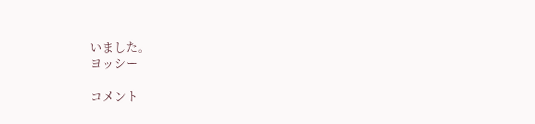いました。
ヨッシー

コメント